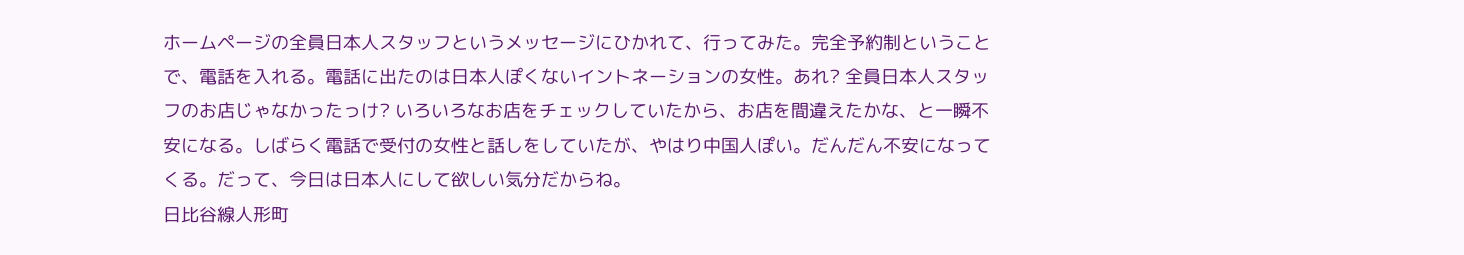ホームページの全員日本人スタッフというメッセージにひかれて、行ってみた。完全予約制ということで、電話を入れる。電話に出たのは日本人ぽくないイントネーションの女性。あれ? 全員日本人スタッフのお店じゃなかったっけ? いろいろなお店をチェックしていたから、お店を間違えたかな、と一瞬不安になる。しばらく電話で受付の女性と話しをしていたが、やはり中国人ぽい。だんだん不安になってくる。だって、今日は日本人にして欲しい気分だからね。
日比谷線人形町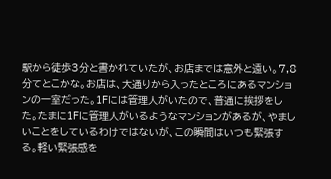駅から徒歩3分と書かれていたが、お店までは意外と遠い。7,8分てとこかな。お店は、大通りから入ったところにあるマンションの一室だった。1Fには管理人がいたので、普通に挨拶をした。たまに1Fに管理人がいるようなマンションがあるが、やましいことをしているわけではないが、この瞬間はいつも緊張する。軽い緊張感を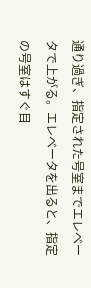通り過ぎ、指定された号室までエレベータで上がる。エレベータを出ると、指定の号室はすぐ目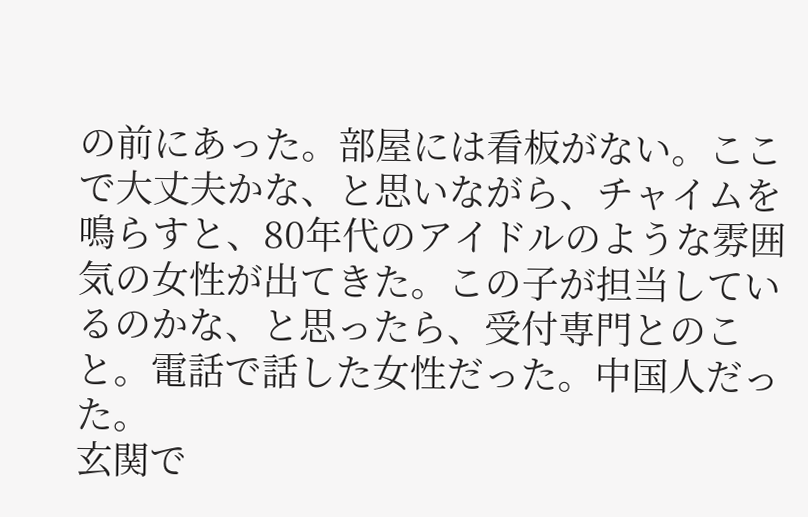の前にあった。部屋には看板がない。ここで大丈夫かな、と思いながら、チャイムを鳴らすと、80年代のアイドルのような雰囲気の女性が出てきた。この子が担当しているのかな、と思ったら、受付専門とのこと。電話で話した女性だった。中国人だった。
玄関で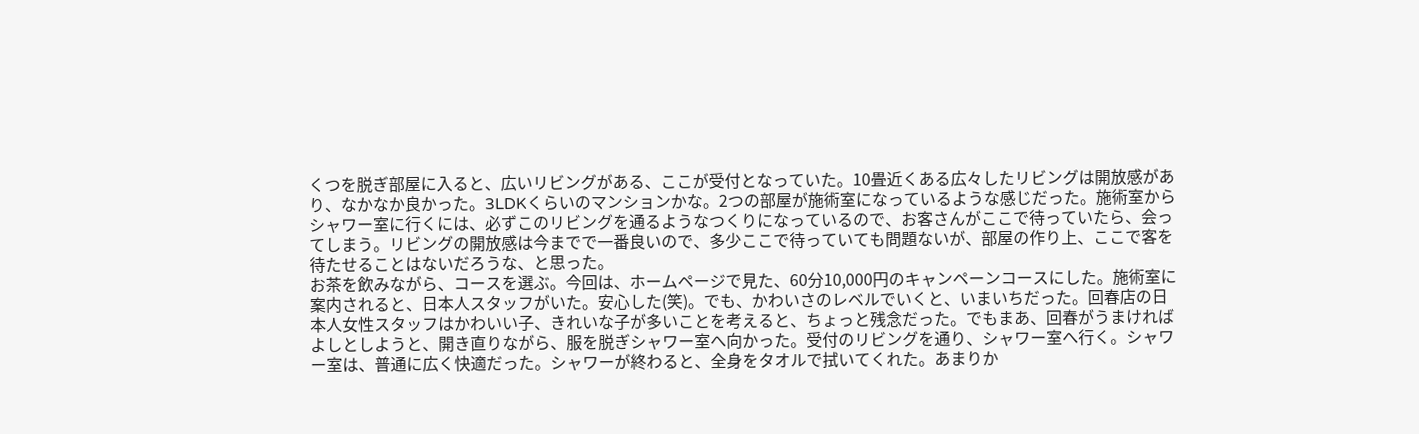くつを脱ぎ部屋に入ると、広いリビングがある、ここが受付となっていた。10畳近くある広々したリビングは開放感があり、なかなか良かった。3LDKくらいのマンションかな。2つの部屋が施術室になっているような感じだった。施術室からシャワー室に行くには、必ずこのリビングを通るようなつくりになっているので、お客さんがここで待っていたら、会ってしまう。リビングの開放感は今までで一番良いので、多少ここで待っていても問題ないが、部屋の作り上、ここで客を待たせることはないだろうな、と思った。
お茶を飲みながら、コースを選ぶ。今回は、ホームページで見た、60分10,000円のキャンペーンコースにした。施術室に案内されると、日本人スタッフがいた。安心した(笑)。でも、かわいさのレベルでいくと、いまいちだった。回春店の日本人女性スタッフはかわいい子、きれいな子が多いことを考えると、ちょっと残念だった。でもまあ、回春がうまければよしとしようと、開き直りながら、服を脱ぎシャワー室へ向かった。受付のリビングを通り、シャワー室へ行く。シャワー室は、普通に広く快適だった。シャワーが終わると、全身をタオルで拭いてくれた。あまりか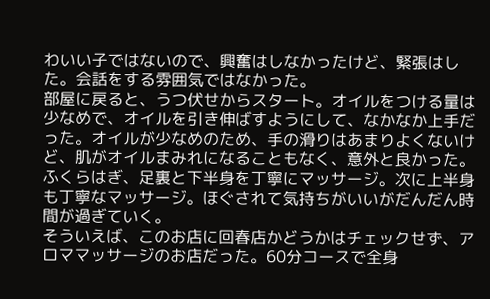わいい子ではないので、興奮はしなかったけど、緊張はした。会話をする雰囲気ではなかった。
部屋に戻ると、うつ伏せからスタート。オイルをつける量は少なめで、オイルを引き伸ばすようにして、なかなか上手だった。オイルが少なめのため、手の滑りはあまりよくないけど、肌がオイルまみれになることもなく、意外と良かった。ふくらはぎ、足裏と下半身を丁寧にマッサージ。次に上半身も丁寧なマッサージ。ほぐされて気持ちがいいがだんだん時間が過ぎていく。
そういえば、このお店に回春店かどうかはチェックせず、アロママッサージのお店だった。60分コースで全身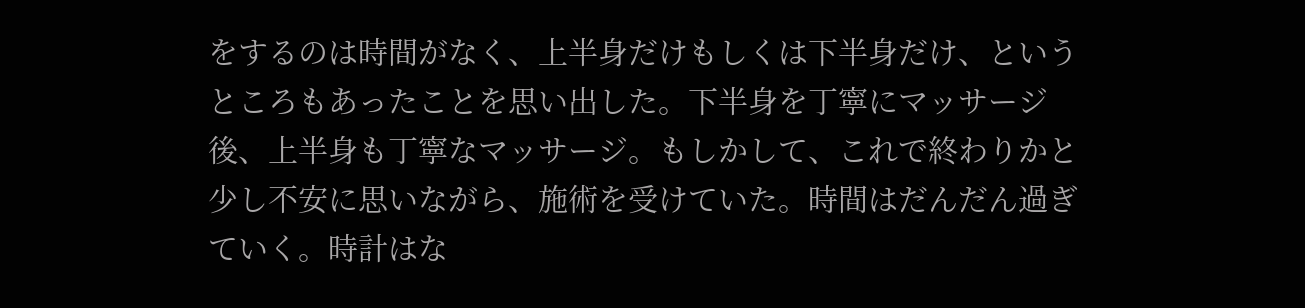をするのは時間がなく、上半身だけもしくは下半身だけ、というところもあったことを思い出した。下半身を丁寧にマッサージ後、上半身も丁寧なマッサージ。もしかして、これで終わりかと少し不安に思いながら、施術を受けていた。時間はだんだん過ぎていく。時計はな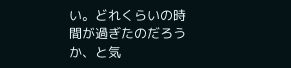い。どれくらいの時間が過ぎたのだろうか、と気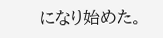になり始めた。